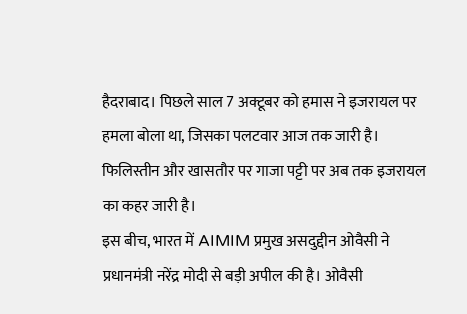हैदराबाद। पिछले साल 7 अक्टूबर को हमास ने इजरायल पर हमला बोला था, जिसका पलटवार आज तक जारी है। फिलिस्तीन और खासतौर पर गाजा पट्टी पर अब तक इजरायल का कहर जारी है।
इस बीच, भारत में AIMIM प्रमुख असदुद्दीन ओवैसी ने प्रधानमंत्री नरेंद्र मोदी से बड़ी अपील की है। ओवैसी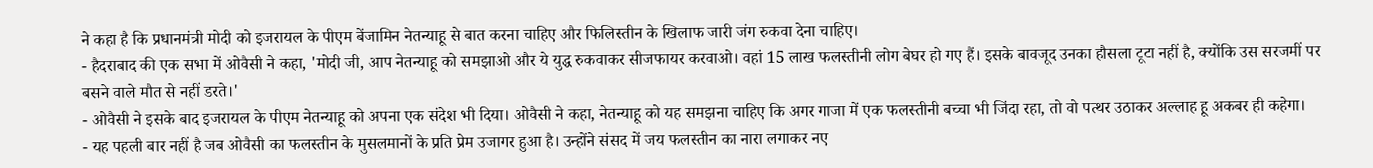ने कहा है कि प्रधानमंत्री मोदी को इजरायल के पीएम बेंजामिन नेतन्याहू से बात करना चाहिए और फिलिस्तीन के खिलाफ जारी जंग रुकवा देना चाहिए।
- हैदराबाद की एक सभा में ओवैसी ने कहा, 'मोदी जी, आप नेतन्याहू को समझाओ और ये युद्ध रुकवाकर सीजफायर करवाओ। वहां 15 लाख फलस्तीनी लोग बेघर हो गए हैं। इसके बावजूद उनका हौसला टूटा नहीं है, क्योंकि उस सरजमीं पर बसने वाले मौत से नहीं डरते।'
- ओवैसी ने इसके बाद इजरायल के पीएम नेतन्याहू को अपना एक संदेश भी दिया। ओवैसी ने कहा, नेतन्याहू को यह समझना चाहिए कि अगर गाजा में एक फलस्तीनी बच्चा भी जिंदा रहा, तो वो पत्थर उठाकर अल्लाह हू अकबर ही कहेगा।
- यह पहली बार नहीं है जब ओवैसी का फलस्तीन के मुसलमानों के प्रति प्रेम उजागर हुआ है। उन्होंने संसद में जय फलस्तीन का नारा लगाकर नए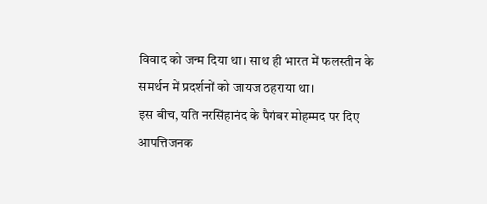विवाद को जन्म दिया था। साथ ही भारत में फलस्तीन के समर्थन में प्रदर्शनों को जायज ठहराया था।
इस बीच, यति नरसिंहानंद के पैगंबर मोहम्मद पर दिए आपत्तिजनक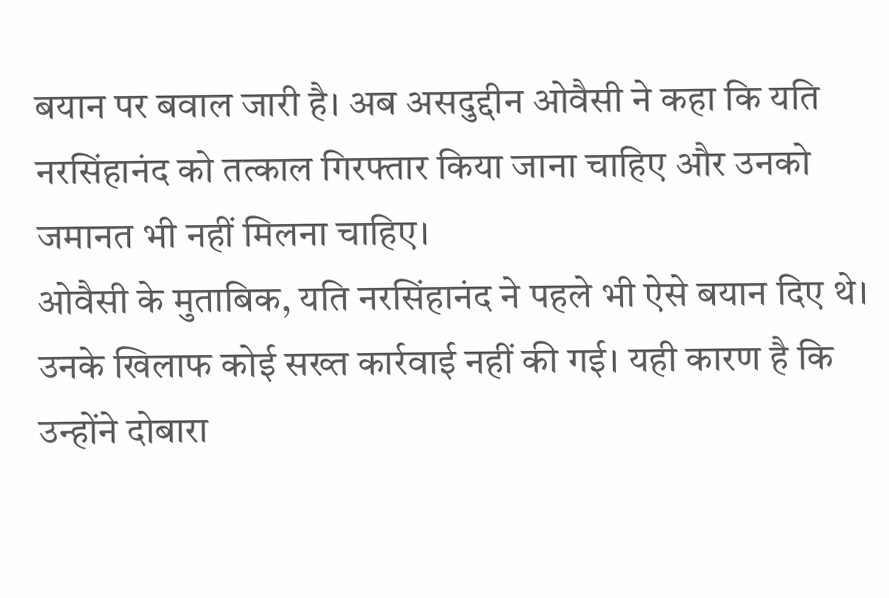बयान पर बवाल जारी है। अब असदुद्दीन ओवैसी ने कहा कि यति नरसिंहानंद को तत्काल गिरफ्तार किया जाना चाहिए और उनको जमानत भी नहीं मिलना चाहिए।
ओवैसी के मुताबिक, यति नरसिंहानंद ने पहले भी ऐसे बयान दिए थे। उनके खिलाफ कोई सख्त कार्रवाई नहीं की गई। यही कारण है कि उन्होंने दोबारा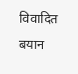विवादित बयान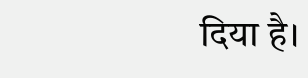दिया है।